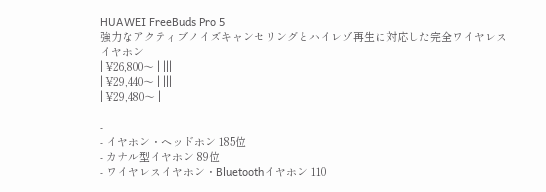HUAWEI FreeBuds Pro 5
強力なアクティブノイズキャンセリングとハイレゾ再生に対応した完全ワイヤレスイヤホン
| ¥26,800〜 | |||
| ¥29,440〜 | |||
| ¥29,480〜 |

-
- イヤホン・ヘッドホン 185位
- カナル型イヤホン 89位
- ワイヤレスイヤホン・Bluetoothイヤホン 110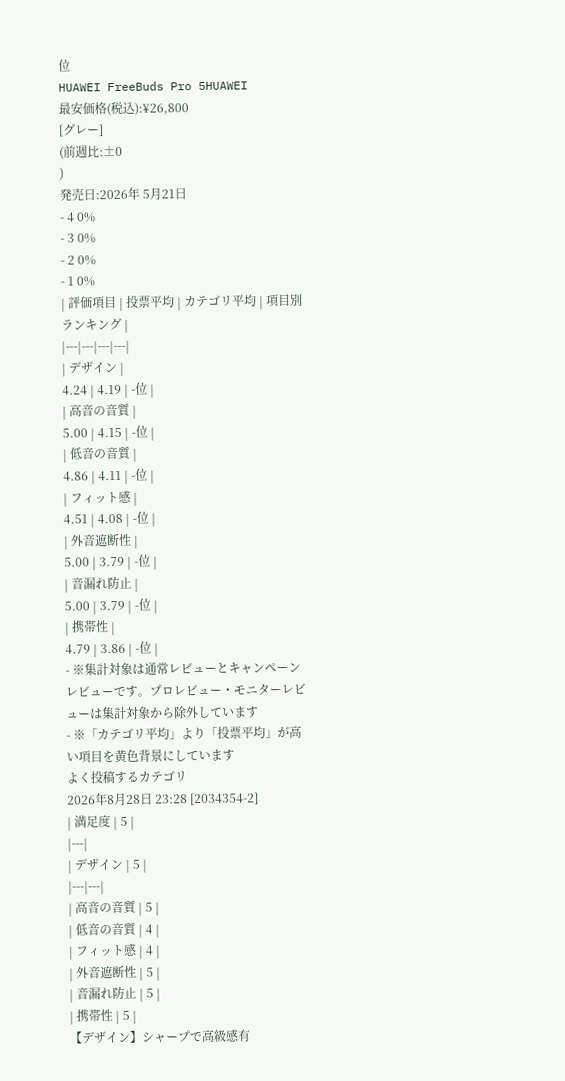位
HUAWEI FreeBuds Pro 5HUAWEI
最安価格(税込):¥26,800
[グレー]
(前週比:±0
)
発売日:2026年 5月21日
- 4 0%
- 3 0%
- 2 0%
- 1 0%
| 評価項目 | 投票平均 | カテゴリ平均 | 項目別ランキング |
|---|---|---|---|
| デザイン |
4.24 | 4.19 | -位 |
| 高音の音質 |
5.00 | 4.15 | -位 |
| 低音の音質 |
4.86 | 4.11 | -位 |
| フィット感 |
4.51 | 4.08 | -位 |
| 外音遮断性 |
5.00 | 3.79 | -位 |
| 音漏れ防止 |
5.00 | 3.79 | -位 |
| 携帯性 |
4.79 | 3.86 | -位 |
- ※集計対象は通常レビューとキャンペーンレビューです。プロレビュー・モニターレビューは集計対象から除外しています
- ※「カテゴリ平均」より「投票平均」が高い項目を黄色背景にしています
よく投稿するカテゴリ
2026年8月28日 23:28 [2034354-2]
| 満足度 | 5 |
|---|
| デザイン | 5 |
|---|---|
| 高音の音質 | 5 |
| 低音の音質 | 4 |
| フィット感 | 4 |
| 外音遮断性 | 5 |
| 音漏れ防止 | 5 |
| 携帯性 | 5 |
【デザイン】シャープで高級感有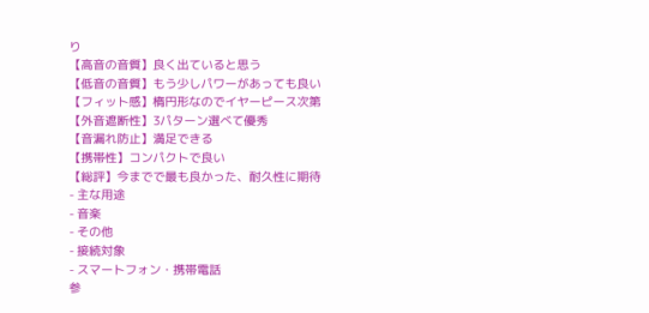り
【高音の音質】良く出ていると思う
【低音の音質】もう少しパワーがあっても良い
【フィット感】楕円形なのでイヤーピース次第
【外音遮断性】3パターン選べて優秀
【音漏れ防止】満足できる
【携帯性】コンパクトで良い
【総評】今までで最も良かった、耐久性に期待
- 主な用途
- 音楽
- その他
- 接続対象
- スマートフォン・携帯電話
参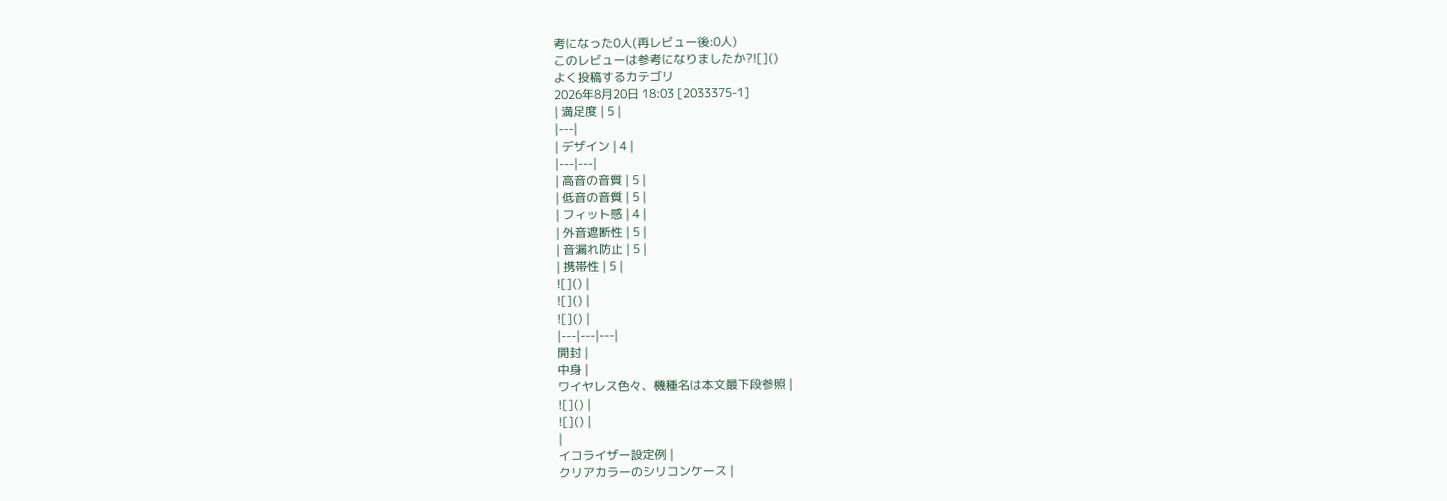考になった0人(再レビュー後:0人)
このレビューは参考になりましたか?![]()
よく投稿するカテゴリ
2026年8月20日 18:03 [2033375-1]
| 満足度 | 5 |
|---|
| デザイン | 4 |
|---|---|
| 高音の音質 | 5 |
| 低音の音質 | 5 |
| フィット感 | 4 |
| 外音遮断性 | 5 |
| 音漏れ防止 | 5 |
| 携帯性 | 5 |
![]() |
![]() |
![]() |
|---|---|---|
開封 |
中身 |
ワイヤレス色々、機種名は本文最下段参照 |
![]() |
![]() |
|
イコライザー設定例 |
クリアカラーのシリコンケース |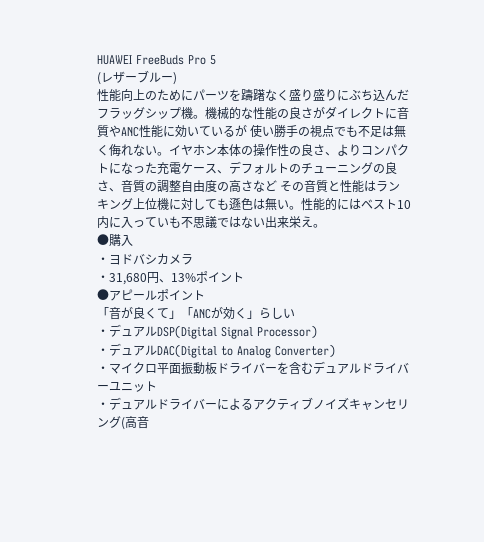HUAWEI FreeBuds Pro 5
(レザーブルー)
性能向上のためにパーツを躊躇なく盛り盛りにぶち込んだフラッグシップ機。機械的な性能の良さがダイレクトに音質やANC性能に効いているが 使い勝手の視点でも不足は無く侮れない。イヤホン本体の操作性の良さ、よりコンパクトになった充電ケース、デフォルトのチューニングの良さ、音質の調整自由度の高さなど その音質と性能はランキング上位機に対しても遜色は無い。性能的にはベスト10内に入っていも不思議ではない出来栄え。
●購入
・ヨドバシカメラ
・31,680円、13%ポイント
●アピールポイント
「音が良くて」「ANCが効く」らしい
・デュアルDSP(Digital Signal Processor)
・デュアルDAC(Digital to Analog Converter)
・マイクロ平面振動板ドライバーを含むデュアルドライバーユニット
・デュアルドライバーによるアクティブノイズキャンセリング(高音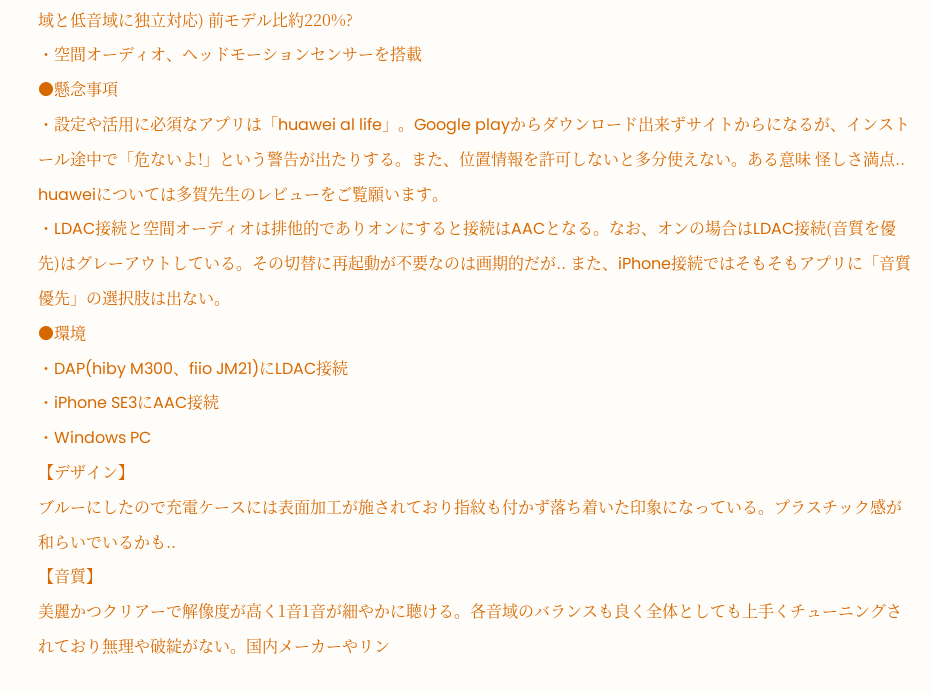域と低音域に独立対応) 前モデル比約220%?
・空間オーディオ、ヘッドモーションセンサーを搭載
●懸念事項
・設定や活用に必須なアプリは「huawei al life」。Google playからダウンロード出来ずサイトからになるが、インストール途中で「危ないよ!」という警告が出たりする。また、位置情報を許可しないと多分使えない。ある意味 怪しさ満点.. huaweiについては多賀先生のレビューをご覧願います。
・LDAC接続と空間オーディオは排他的でありオンにすると接続はAACとなる。なお、オンの場合はLDAC接続(音質を優先)はグレーアウトしている。その切替に再起動が不要なのは画期的だが.. また、iPhone接続ではそもそもアプリに「音質優先」の選択肢は出ない。
●環境
・DAP(hiby M300、fiio JM21)にLDAC接続
・iPhone SE3にAAC接続
・Windows PC
【デザイン】
ブルーにしたので充電ケースには表面加工が施されており指紋も付かず落ち着いた印象になっている。プラスチック感が和らいでいるかも..
【音質】
美麗かつクリアーで解像度が高く1音1音が細やかに聴ける。各音域のバランスも良く全体としても上手くチューニングされており無理や破綻がない。国内メーカーやリン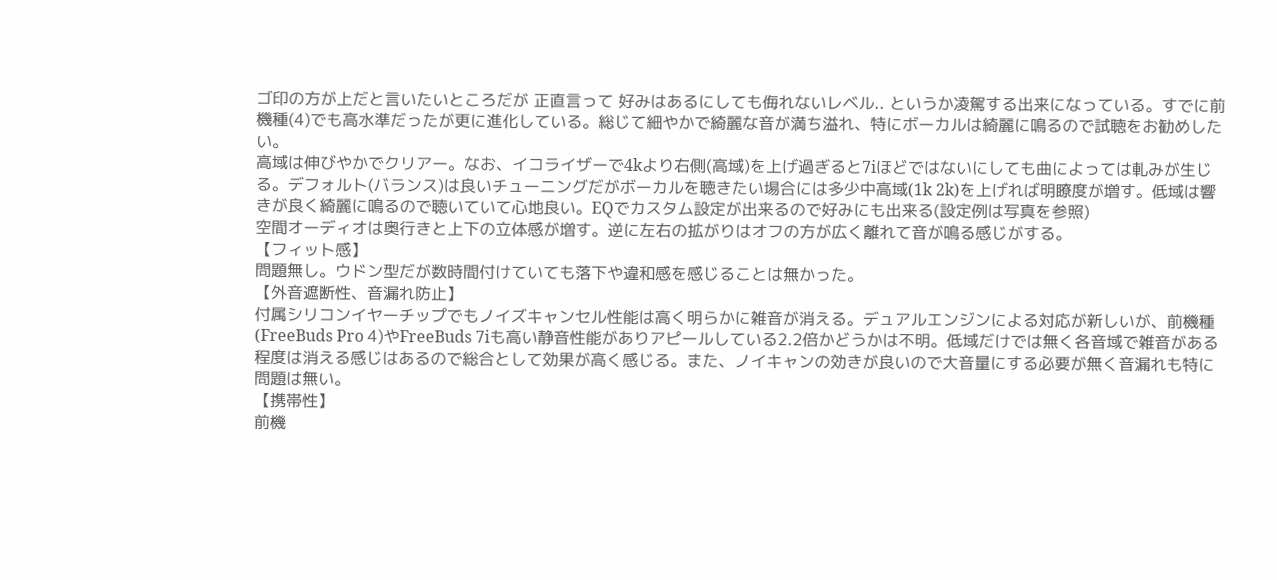ゴ印の方が上だと言いたいところだが 正直言って 好みはあるにしても侮れないレベル.. というか凌駕する出来になっている。すでに前機種(4)でも高水準だったが更に進化している。総じて細やかで綺麗な音が満ち溢れ、特にボーカルは綺麗に鳴るので試聴をお勧めしたい。
高域は伸びやかでクリアー。なお、イコライザーで4kより右側(高域)を上げ過ぎると7iほどではないにしても曲によっては軋みが生じる。デフォルト(バランス)は良いチューニングだがボーカルを聴きたい場合には多少中高域(1k 2k)を上げれば明瞭度が増す。低域は響きが良く綺麗に鳴るので聴いていて心地良い。EQでカスタム設定が出来るので好みにも出来る(設定例は写真を参照)
空間オーディオは奥行きと上下の立体感が増す。逆に左右の拡がりはオフの方が広く離れて音が鳴る感じがする。
【フィット感】
問題無し。ウドン型だが数時間付けていても落下や違和感を感じることは無かった。
【外音遮断性、音漏れ防止】
付属シリコンイヤーチップでもノイズキャンセル性能は高く明らかに雑音が消える。デュアルエンジンによる対応が新しいが、前機種(FreeBuds Pro 4)やFreeBuds 7iも高い静音性能がありアピールしている2.2倍かどうかは不明。低域だけでは無く各音域で雑音がある程度は消える感じはあるので総合として効果が高く感じる。また、ノイキャンの効きが良いので大音量にする必要が無く音漏れも特に問題は無い。
【携帯性】
前機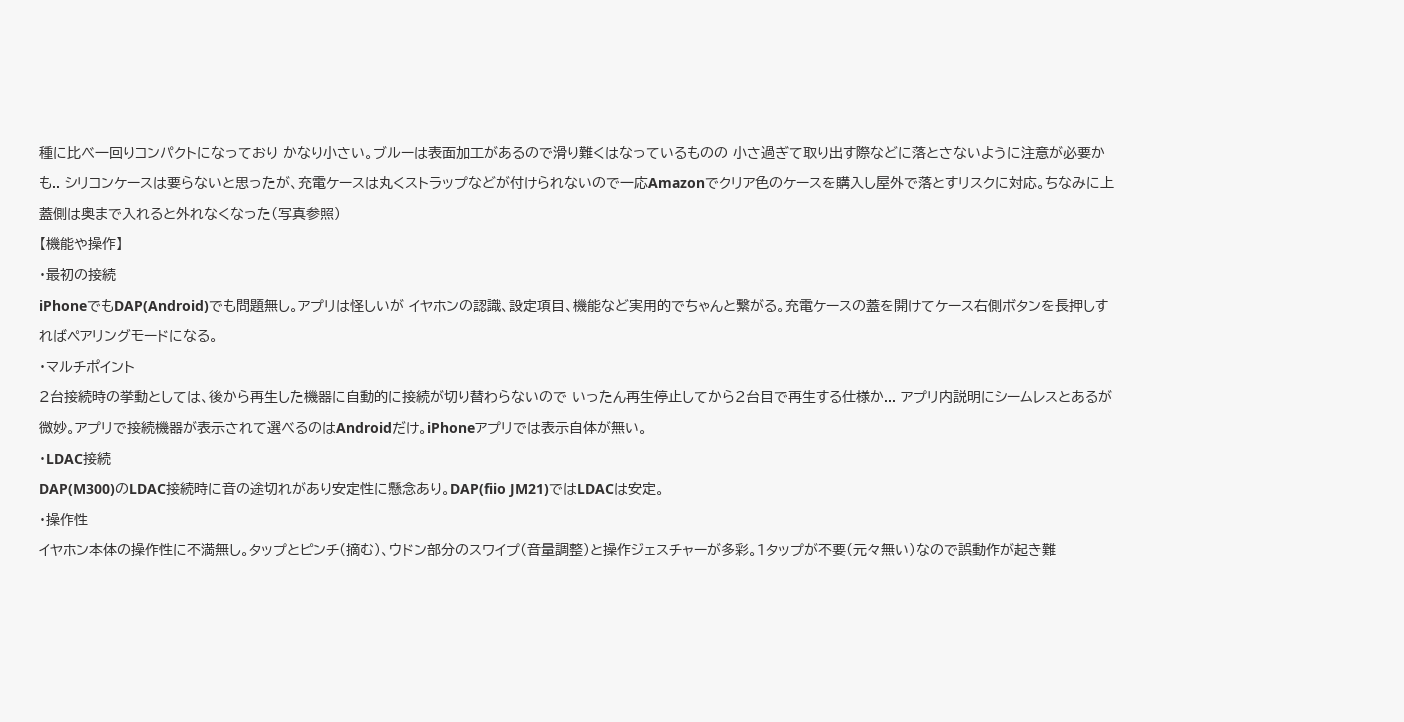種に比べ一回りコンパクトになっており かなり小さい。ブルーは表面加工があるので滑り難くはなっているものの 小さ過ぎて取り出す際などに落とさないように注意が必要かも.. シリコンケースは要らないと思ったが、充電ケースは丸くストラップなどが付けられないので一応Amazonでクリア色のケースを購入し屋外で落とすリスクに対応。ちなみに上蓋側は奥まで入れると外れなくなった(写真参照)
【機能や操作】
・最初の接続
iPhoneでもDAP(Android)でも問題無し。アプリは怪しいが イヤホンの認識、設定項目、機能など実用的でちゃんと繋がる。充電ケースの蓋を開けてケース右側ボタンを長押しすればペアリングモードになる。
・マルチポイント
2台接続時の挙動としては、後から再生した機器に自動的に接続が切り替わらないので いったん再生停止してから2台目で再生する仕様か... アプリ内説明にシームレスとあるが微妙。アプリで接続機器が表示されて選べるのはAndroidだけ。iPhoneアプリでは表示自体が無い。
・LDAC接続
DAP(M300)のLDAC接続時に音の途切れがあり安定性に懸念あり。DAP(fiio JM21)ではLDACは安定。
・操作性
イヤホン本体の操作性に不満無し。タップとピンチ(摘む)、ウドン部分のスワイプ(音量調整)と操作ジェスチャーが多彩。1タップが不要(元々無い)なので誤動作が起き難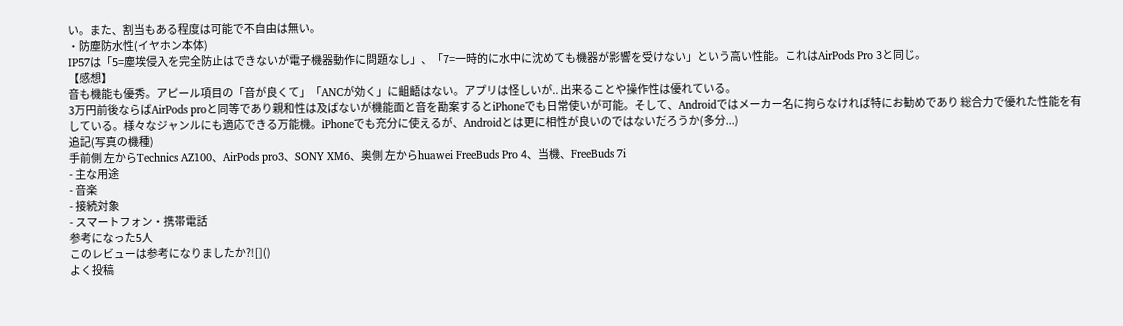い。また、割当もある程度は可能で不自由は無い。
・防塵防水性(イヤホン本体)
IP57は「5=塵埃侵入を完全防止はできないが電子機器動作に問題なし」、「7=一時的に水中に沈めても機器が影響を受けない」という高い性能。これはAirPods Pro 3と同じ。
【感想】
音も機能も優秀。アピール項目の「音が良くて」「ANCが効く」に齟齬はない。アプリは怪しいが.. 出来ることや操作性は優れている。
3万円前後ならばAirPods proと同等であり親和性は及ばないが機能面と音を勘案するとiPhoneでも日常使いが可能。そして、Androidではメーカー名に拘らなければ特にお勧めであり 総合力で優れた性能を有している。様々なジャンルにも適応できる万能機。iPhoneでも充分に使えるが、Androidとは更に相性が良いのではないだろうか(多分...)
追記(写真の機種)
手前側 左からTechnics AZ100、AirPods pro3、SONY XM6、奥側 左からhuawei FreeBuds Pro 4、当機、FreeBuds 7i
- 主な用途
- 音楽
- 接続対象
- スマートフォン・携帯電話
参考になった5人
このレビューは参考になりましたか?![]()
よく投稿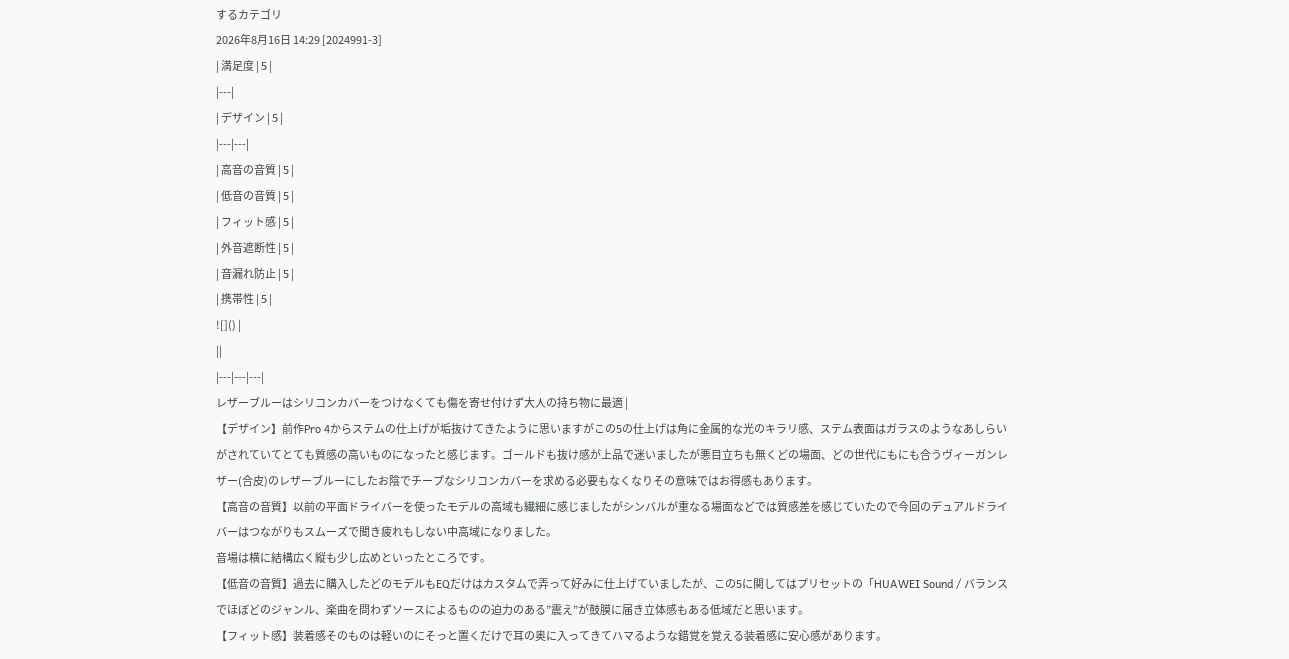するカテゴリ
2026年8月16日 14:29 [2024991-3]
| 満足度 | 5 |
|---|
| デザイン | 5 |
|---|---|
| 高音の音質 | 5 |
| 低音の音質 | 5 |
| フィット感 | 5 |
| 外音遮断性 | 5 |
| 音漏れ防止 | 5 |
| 携帯性 | 5 |
![]() |
||
|---|---|---|
レザーブルーはシリコンカバーをつけなくても傷を寄せ付けず大人の持ち物に最適 |
【デザイン】前作Pro 4からステムの仕上げが垢抜けてきたように思いますがこの5の仕上げは角に金属的な光のキラリ感、ステム表面はガラスのようなあしらいがされていてとても質感の高いものになったと感じます。ゴールドも抜け感が上品で迷いましたが悪目立ちも無くどの場面、どの世代にもにも合うヴィーガンレザー(合皮)のレザーブルーにしたお陰でチープなシリコンカバーを求める必要もなくなりその意味ではお得感もあります。
【高音の音質】以前の平面ドライバーを使ったモデルの高域も繊細に感じましたがシンバルが重なる場面などでは質感差を感じていたので今回のデュアルドライバーはつながりもスムーズで聞き疲れもしない中高域になりました。
音場は横に結構広く縦も少し広めといったところです。
【低音の音質】過去に購入したどのモデルもEQだけはカスタムで弄って好みに仕上げていましたが、この5に関してはプリセットの「HUAWEI Sound / バランスでほぼどのジャンル、楽曲を問わずソースによるものの迫力のある”震え”が鼓膜に届き立体感もある低域だと思います。
【フィット感】装着感そのものは軽いのにそっと置くだけで耳の奥に入ってきてハマるような錯覚を覚える装着感に安心感があります。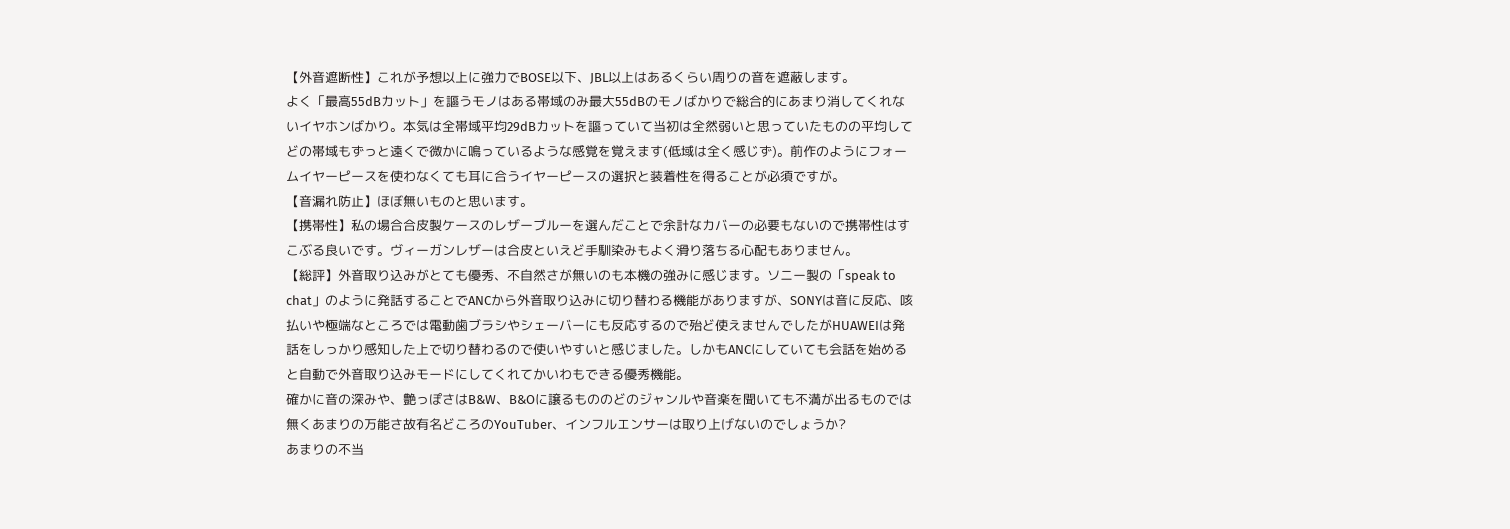【外音遮断性】これが予想以上に強力でBOSE以下、JBL以上はあるくらい周りの音を遮蔽します。
よく「最高55dBカット」を謳うモノはある帯域のみ最大55dBのモノばかりで総合的にあまり消してくれないイヤホンばかり。本気は全帯域平均29dBカットを謳っていて当初は全然弱いと思っていたものの平均してどの帯域もずっと遠くで微かに鳴っているような感覚を覚えます(低域は全く感じず)。前作のようにフォームイヤーピースを使わなくても耳に合うイヤーピースの選択と装着性を得ることが必須ですが。
【音漏れ防止】ほぼ無いものと思います。
【携帯性】私の場合合皮製ケースのレザーブルーを選んだことで余計なカバーの必要もないので携帯性はすこぶる良いです。ヴィーガンレザーは合皮といえど手馴染みもよく滑り落ちる心配もありません。
【総評】外音取り込みがとても優秀、不自然さが無いのも本機の強みに感じます。ソニー製の「speak to chat」のように発話することでANCから外音取り込みに切り替わる機能がありますが、SONYは音に反応、咳払いや極端なところでは電動歯ブラシやシェーバーにも反応するので殆ど使えませんでしたがHUAWEIは発話をしっかり感知した上で切り替わるので使いやすいと感じました。しかもANCにしていても会話を始めると自動で外音取り込みモードにしてくれてかいわもできる優秀機能。
確かに音の深みや、艶っぽさはB&W、B&Oに譲るもののどのジャンルや音楽を聞いても不満が出るものでは無くあまりの万能さ故有名どころのYouTuber、インフルエンサーは取り上げないのでしょうか?
あまりの不当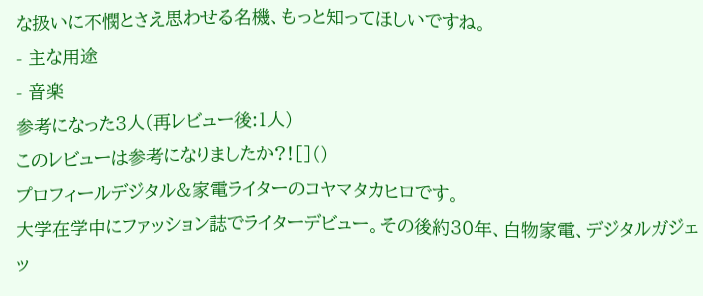な扱いに不憫とさえ思わせる名機、もっと知ってほしいですね。
- 主な用途
- 音楽
参考になった3人(再レビュー後:1人)
このレビューは参考になりましたか?![]()
プロフィールデジタル&家電ライターのコヤマタカヒロです。
大学在学中にファッション誌でライターデビュー。その後約30年、白物家電、デジタルガジェッ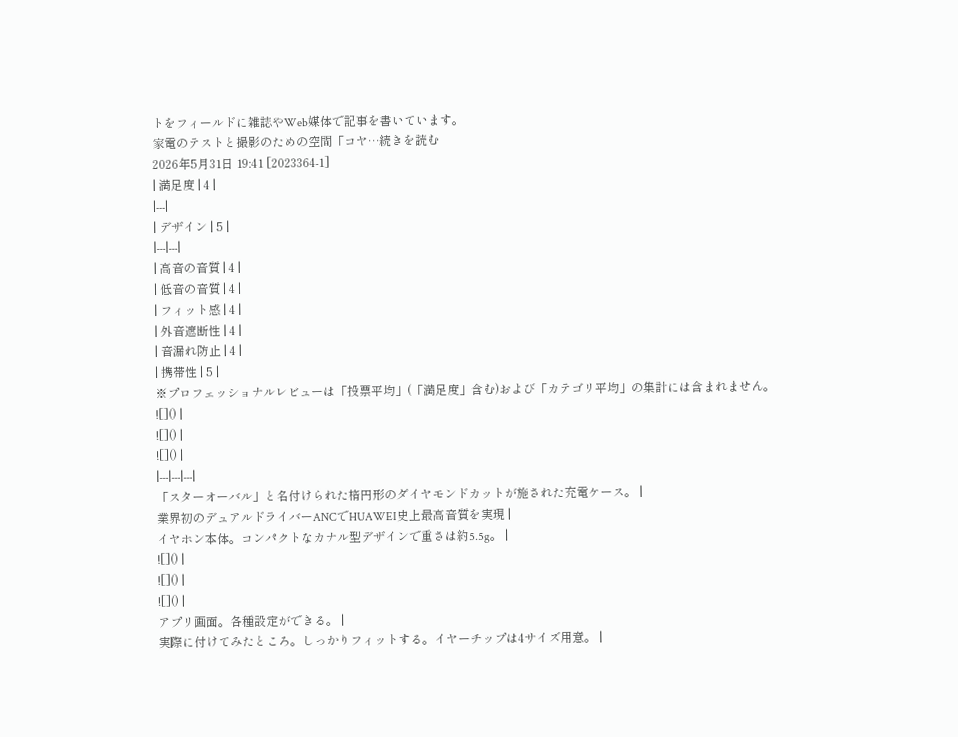トをフィールドに雑誌やWeb媒体で記事を書いています。
家電のテストと撮影のための空間「コヤ…続きを読む
2026年5月31日 19:41 [2023364-1]
| 満足度 | 4 |
|---|
| デザイン | 5 |
|---|---|
| 高音の音質 | 4 |
| 低音の音質 | 4 |
| フィット感 | 4 |
| 外音遮断性 | 4 |
| 音漏れ防止 | 4 |
| 携帯性 | 5 |
※プロフェッショナルレビューは「投票平均」(「満足度」含む)および「カテゴリ平均」の集計には含まれません。
![]() |
![]() |
![]() |
|---|---|---|
「スターオーバル」と名付けられた楕円形のダイヤモンドカットが施された充電ケース。 |
業界初のデュアルドライバーANCでHUAWEI史上最高音質を実現 |
イヤホン本体。コンパクトなカナル型デザインで重さは約5.5g。 |
![]() |
![]() |
![]() |
アプリ画面。各種設定ができる。 |
実際に付けてみたところ。しっかりフィットする。イヤーチップは4サイズ用意。 |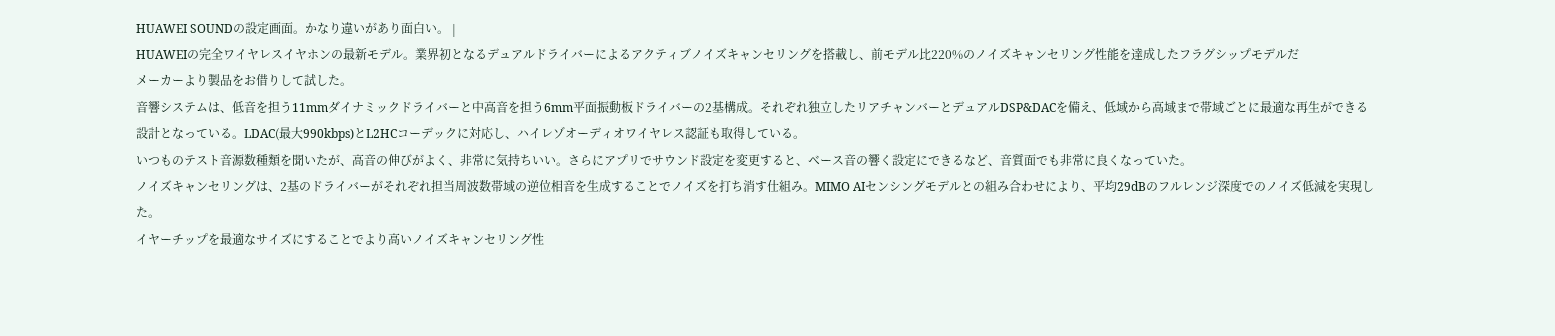HUAWEI SOUNDの設定画面。かなり違いがあり面白い。 |
HUAWEIの完全ワイヤレスイヤホンの最新モデル。業界初となるデュアルドライバーによるアクティブノイズキャンセリングを搭載し、前モデル比220%のノイズキャンセリング性能を達成したフラグシップモデルだ
メーカーより製品をお借りして試した。
音響システムは、低音を担う11mmダイナミックドライバーと中高音を担う6mm平面振動板ドライバーの2基構成。それぞれ独立したリアチャンバーとデュアルDSP&DACを備え、低域から高域まで帯域ごとに最適な再生ができる設計となっている。LDAC(最大990kbps)とL2HCコーデックに対応し、ハイレゾオーディオワイヤレス認証も取得している。
いつものテスト音源数種類を聞いたが、高音の伸びがよく、非常に気持ちいい。さらにアプリでサウンド設定を変更すると、ベース音の響く設定にできるなど、音質面でも非常に良くなっていた。
ノイズキャンセリングは、2基のドライバーがそれぞれ担当周波数帯域の逆位相音を生成することでノイズを打ち消す仕組み。MIMO AIセンシングモデルとの組み合わせにより、平均29dBのフルレンジ深度でのノイズ低減を実現した。
イヤーチップを最適なサイズにすることでより高いノイズキャンセリング性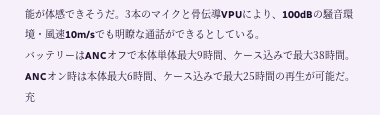能が体感できそうだ。3本のマイクと骨伝導VPUにより、100dBの騒音環境・風速10m/sでも明瞭な通話ができるとしている。
バッテリーはANCオフで本体単体最大9時間、ケース込みで最大38時間。ANCオン時は本体最大6時間、ケース込みで最大25時間の再生が可能だ。充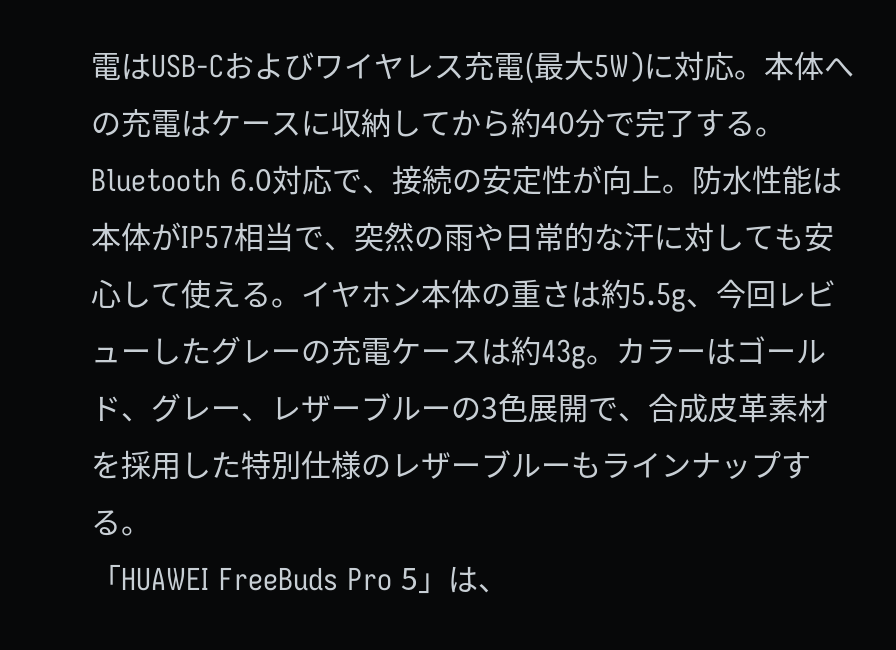電はUSB-Cおよびワイヤレス充電(最大5W)に対応。本体への充電はケースに収納してから約40分で完了する。
Bluetooth 6.0対応で、接続の安定性が向上。防水性能は本体がIP57相当で、突然の雨や日常的な汗に対しても安心して使える。イヤホン本体の重さは約5.5g、今回レビューしたグレーの充電ケースは約43g。カラーはゴールド、グレー、レザーブルーの3色展開で、合成皮革素材を採用した特別仕様のレザーブルーもラインナップする。
「HUAWEI FreeBuds Pro 5」は、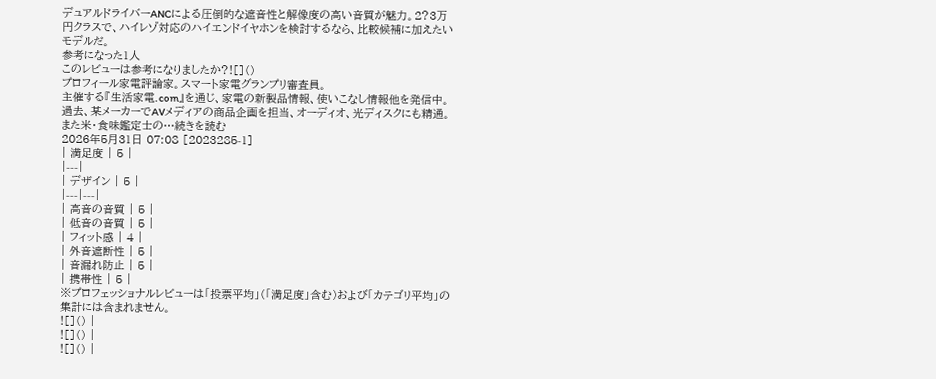デュアルドライバーANCによる圧倒的な遮音性と解像度の高い音質が魅力。2?3万円クラスで、ハイレゾ対応のハイエンドイヤホンを検討するなら、比較候補に加えたいモデルだ。
参考になった1人
このレビューは参考になりましたか?![]()
プロフィール家電評論家。スマート家電グランプリ審査員。
主催する『生活家電.com』を通じ、家電の新製品情報、使いこなし情報他を発信中。
過去、某メーカーでAVメディアの商品企画を担当、オーディオ、光ディスクにも精通。
また米・食味鑑定士の…続きを読む
2026年5月31日 07:08 [2023285-1]
| 満足度 | 5 |
|---|
| デザイン | 5 |
|---|---|
| 高音の音質 | 5 |
| 低音の音質 | 5 |
| フィット感 | 4 |
| 外音遮断性 | 5 |
| 音漏れ防止 | 5 |
| 携帯性 | 5 |
※プロフェッショナルレビューは「投票平均」(「満足度」含む)および「カテゴリ平均」の集計には含まれません。
![]() |
![]() |
![]() |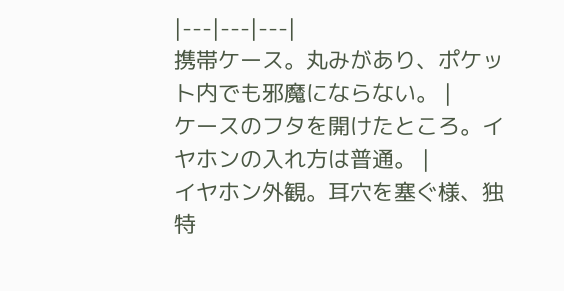|---|---|---|
携帯ケース。丸みがあり、ポケット内でも邪魔にならない。 |
ケースのフタを開けたところ。イヤホンの入れ方は普通。 |
イヤホン外観。耳穴を塞ぐ様、独特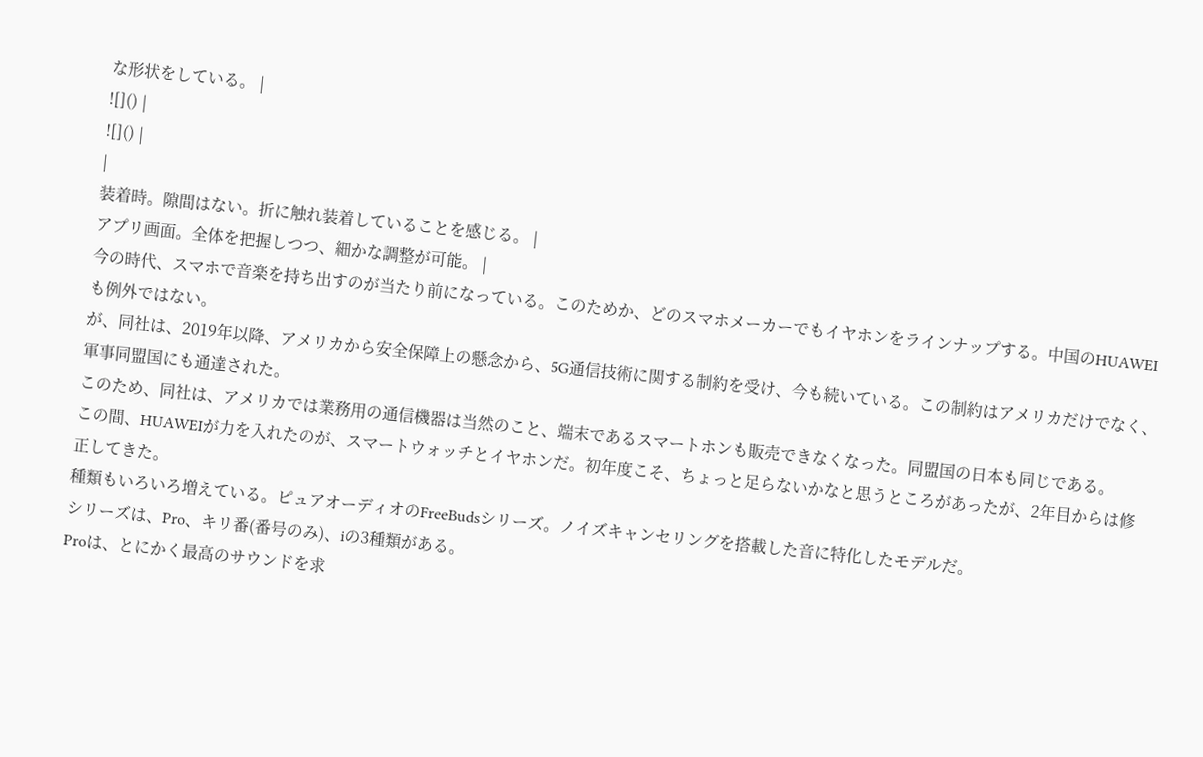な形状をしている。 |
![]() |
![]() |
|
装着時。隙間はない。折に触れ装着していることを感じる。 |
アプリ画面。全体を把握しつつ、細かな調整が可能。 |
今の時代、スマホで音楽を持ち出すのが当たり前になっている。このためか、どのスマホメーカーでもイヤホンをラインナップする。中国のHUAWEIも例外ではない。
が、同社は、2019年以降、アメリカから安全保障上の懸念から、5G通信技術に関する制約を受け、今も続いている。この制約はアメリカだけでなく、軍事同盟国にも通達された。
このため、同社は、アメリカでは業務用の通信機器は当然のこと、端末であるスマートホンも販売できなくなった。同盟国の日本も同じである。
この間、HUAWEIが力を入れたのが、スマートウォッチとイヤホンだ。初年度こそ、ちょっと足らないかなと思うところがあったが、2年目からは修正してきた。
種類もいろいろ増えている。ピュアオーディオのFreeBudsシリーズ。ノイズキャンセリングを搭載した音に特化したモデルだ。
シリーズは、Pro、キリ番(番号のみ)、iの3種類がある。
Proは、とにかく最高のサウンドを求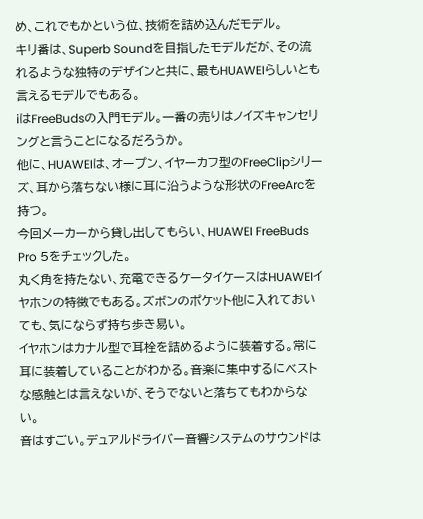め、これでもかという位、技術を詰め込んだモデル。
キリ番は、Superb Soundを目指したモデルだが、その流れるような独特のデザインと共に、最もHUAWEIらしいとも言えるモデルでもある。
iはFreeBudsの入門モデル。一番の売りはノイズキャンセリングと言うことになるだろうか。
他に、HUAWEIは、オープン、イヤーカフ型のFreeClipシリーズ、耳から落ちない様に耳に沿うような形状のFreeArcを持つ。
今回メーカーから貸し出してもらい、HUAWEI FreeBuds Pro 5をチェックした。
丸く角を持たない、充電できるケータイケースはHUAWEIイヤホンの特徴でもある。ズボンのポケット他に入れておいても、気にならず持ち歩き易い。
イヤホンはカナル型で耳栓を詰めるように装着する。常に耳に装着していることがわかる。音楽に集中するにベストな感触とは言えないが、そうでないと落ちてもわからない。
音はすごい。デュアルドライバー音響システムのサウンドは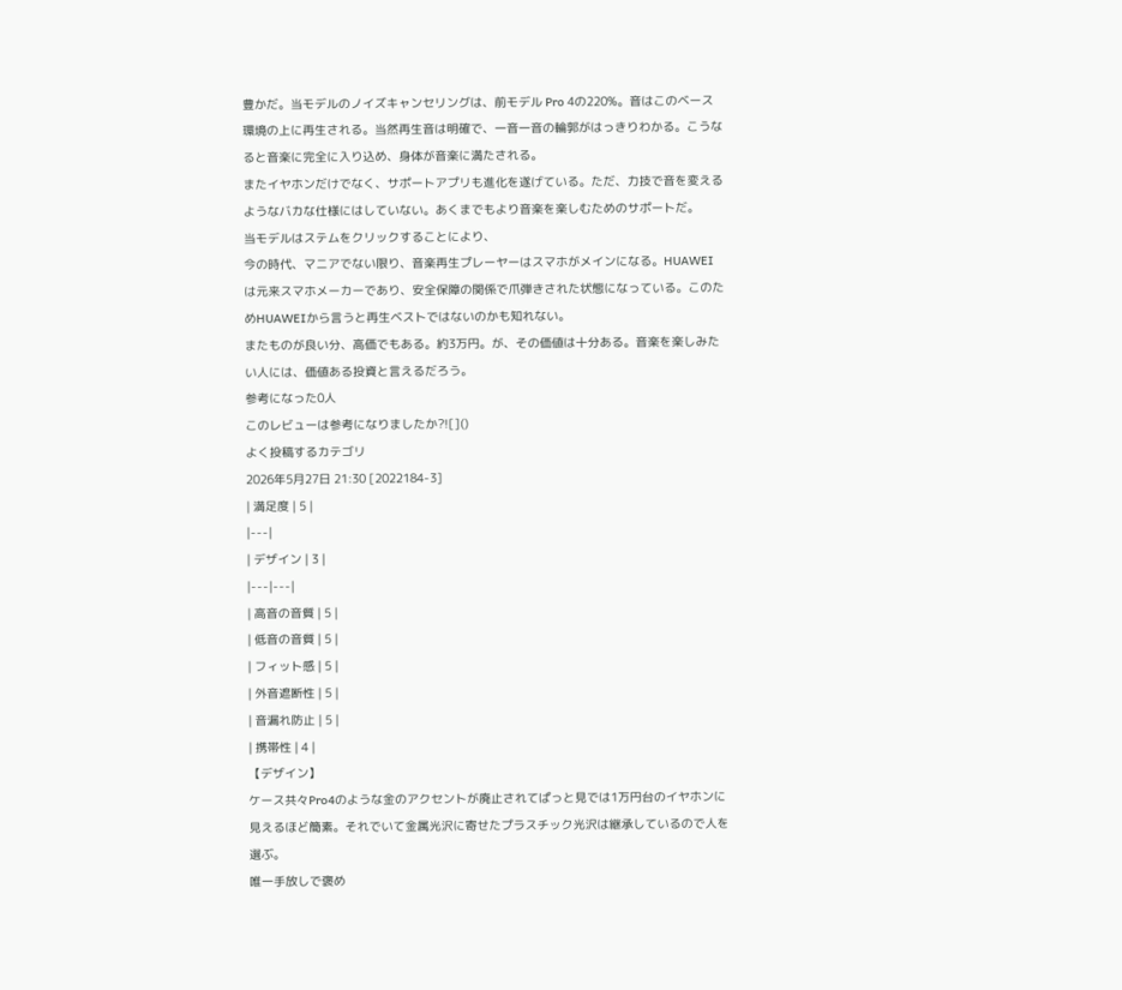豊かだ。当モデルのノイズキャンセリングは、前モデル Pro 4の220%。音はこのベース環境の上に再生される。当然再生音は明確で、一音一音の輪郭がはっきりわかる。こうなると音楽に完全に入り込め、身体が音楽に満たされる。
またイヤホンだけでなく、サポートアプリも進化を遂げている。ただ、力技で音を変えるようなバカな仕様にはしていない。あくまでもより音楽を楽しむためのサポートだ。
当モデルはステムをクリックすることにより、
今の時代、マニアでない限り、音楽再生プレーヤーはスマホがメインになる。HUAWEIは元来スマホメーカーであり、安全保障の関係で爪弾きされた状態になっている。このためHUAWEIから言うと再生ベストではないのかも知れない。
またものが良い分、高価でもある。約3万円。が、その価値は十分ある。音楽を楽しみたい人には、価値ある投資と言えるだろう。
参考になった0人
このレビューは参考になりましたか?![]()
よく投稿するカテゴリ
2026年5月27日 21:30 [2022184-3]
| 満足度 | 5 |
|---|
| デザイン | 3 |
|---|---|
| 高音の音質 | 5 |
| 低音の音質 | 5 |
| フィット感 | 5 |
| 外音遮断性 | 5 |
| 音漏れ防止 | 5 |
| 携帯性 | 4 |
【デザイン】
ケース共々Pro4のような金のアクセントが廃止されてぱっと見では1万円台のイヤホンに見えるほど簡素。それでいて金属光沢に寄せたプラスチック光沢は継承しているので人を選ぶ。
唯一手放しで褒め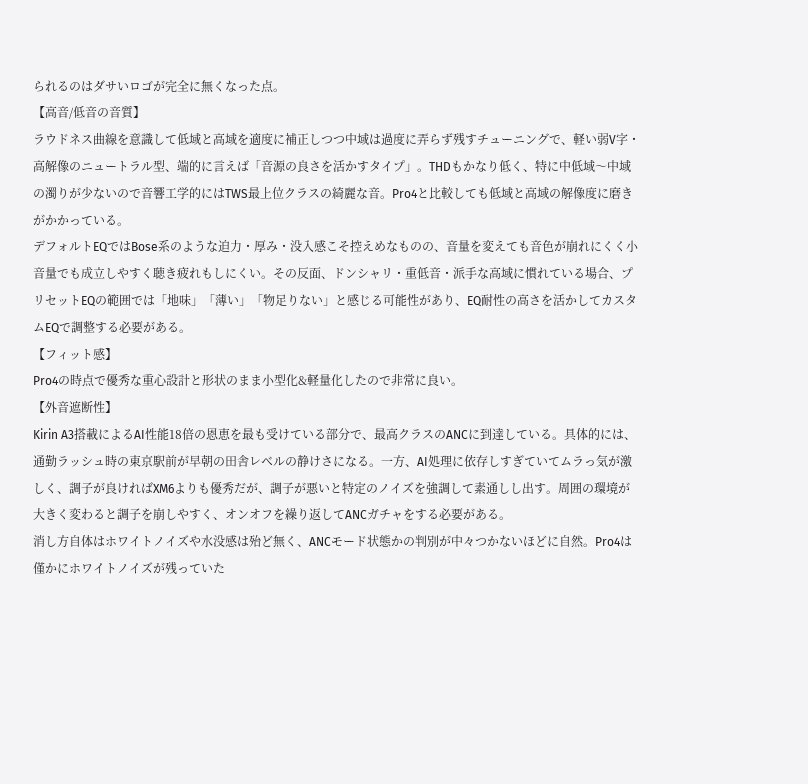られるのはダサいロゴが完全に無くなった点。
【高音/低音の音質】
ラウドネス曲線を意識して低域と高域を適度に補正しつつ中域は過度に弄らず残すチューニングで、軽い弱V字・高解像のニュートラル型、端的に言えば「音源の良さを活かすタイプ」。THDもかなり低く、特に中低域〜中域の濁りが少ないので音響工学的にはTWS最上位クラスの綺麗な音。Pro4と比較しても低域と高域の解像度に磨きがかかっている。
デフォルトEQではBose系のような迫力・厚み・没入感こそ控えめなものの、音量を変えても音色が崩れにくく小音量でも成立しやすく聴き疲れもしにくい。その反面、ドンシャリ・重低音・派手な高域に慣れている場合、プリセットEQの範囲では「地味」「薄い」「物足りない」と感じる可能性があり、EQ耐性の高さを活かしてカスタムEQで調整する必要がある。
【フィット感】
Pro4の時点で優秀な重心設計と形状のまま小型化&軽量化したので非常に良い。
【外音遮断性】
Kirin A3搭載によるAI性能18倍の恩恵を最も受けている部分で、最高クラスのANCに到達している。具体的には、通勤ラッシュ時の東京駅前が早朝の田舎レベルの静けさになる。一方、AI処理に依存しすぎていてムラっ気が激しく、調子が良ければXM6よりも優秀だが、調子が悪いと特定のノイズを強調して素通しし出す。周囲の環境が大きく変わると調子を崩しやすく、オンオフを繰り返してANCガチャをする必要がある。
消し方自体はホワイトノイズや水没感は殆ど無く、ANCモード状態かの判別が中々つかないほどに自然。Pro4は僅かにホワイトノイズが残っていた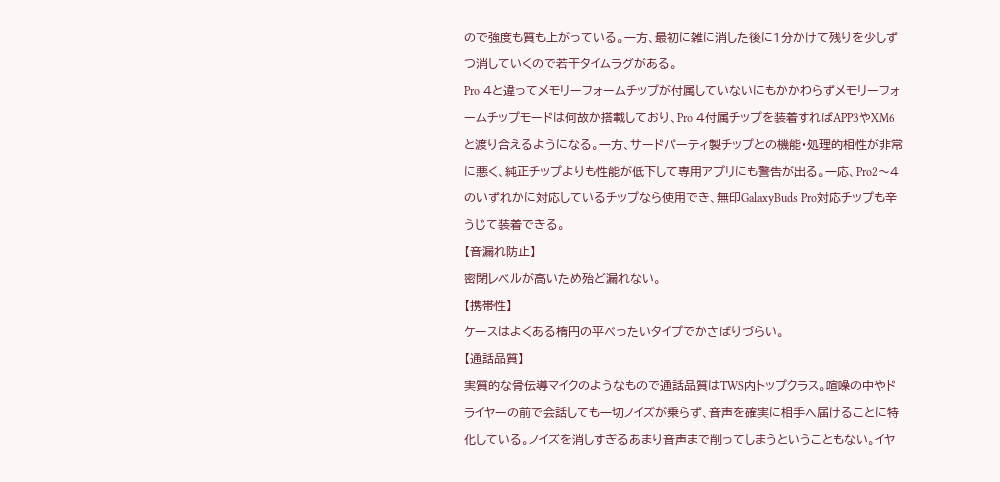ので強度も質も上がっている。一方、最初に雑に消した後に1分かけて残りを少しずつ消していくので若干タイムラグがある。
Pro 4と違ってメモリーフォームチップが付属していないにもかかわらずメモリーフォームチップモードは何故か搭載しており、Pro 4付属チップを装着すればAPP3やXM6と渡り合えるようになる。一方、サードパーティ製チップとの機能・処理的相性が非常に悪く、純正チップよりも性能が低下して専用アプリにも警告が出る。一応、Pro2〜4のいずれかに対応しているチップなら使用でき、無印GalaxyBuds Pro対応チップも辛うじて装着できる。
【音漏れ防止】
密閉レベルが高いため殆ど漏れない。
【携帯性】
ケースはよくある楕円の平べったいタイプでかさばりづらい。
【通話品質】
実質的な骨伝導マイクのようなもので通話品質はTWS内トップクラス。喧噪の中やドライヤーの前で会話しても一切ノイズが乗らず、音声を確実に相手へ届けることに特化している。ノイズを消しすぎるあまり音声まで削ってしまうということもない。イヤ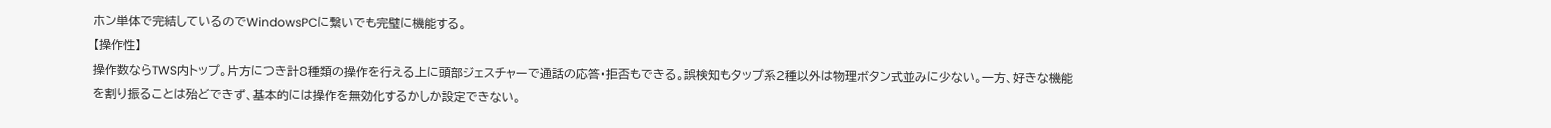ホン単体で完結しているのでWindowsPCに繋いでも完璧に機能する。
【操作性】
操作数ならTWS内トップ。片方につき計8種類の操作を行える上に頭部ジェスチャーで通話の応答・拒否もできる。誤検知もタップ系2種以外は物理ボタン式並みに少ない。一方、好きな機能を割り振ることは殆どできず、基本的には操作を無効化するかしか設定できない。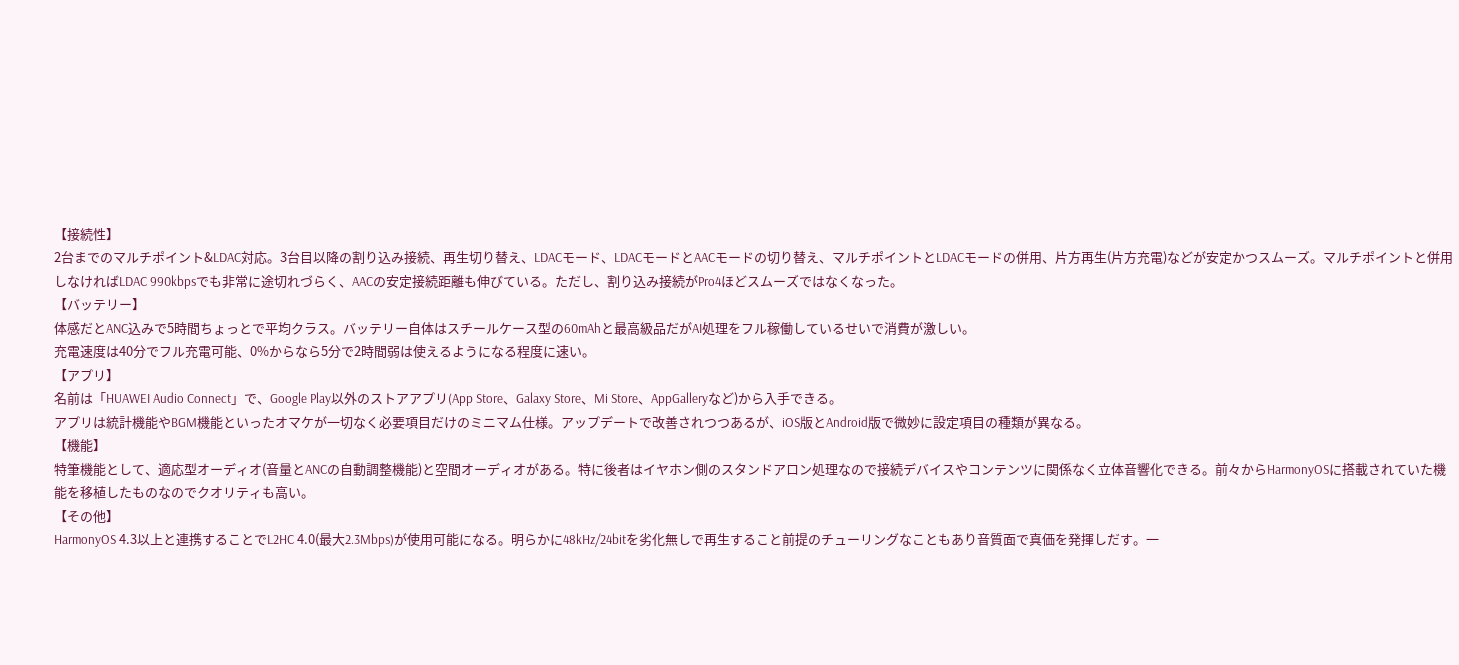【接続性】
2台までのマルチポイント&LDAC対応。3台目以降の割り込み接続、再生切り替え、LDACモード、LDACモードとAACモードの切り替え、マルチポイントとLDACモードの併用、片方再生(片方充電)などが安定かつスムーズ。マルチポイントと併用しなければLDAC 990kbpsでも非常に途切れづらく、AACの安定接続距離も伸びている。ただし、割り込み接続がPro4ほどスムーズではなくなった。
【バッテリー】
体感だとANC込みで5時間ちょっとで平均クラス。バッテリー自体はスチールケース型の60mAhと最高級品だがAI処理をフル稼働しているせいで消費が激しい。
充電速度は40分でフル充電可能、0%からなら5分で2時間弱は使えるようになる程度に速い。
【アプリ】
名前は「HUAWEI Audio Connect」で、Google Play以外のストアアプリ(App Store、Galaxy Store、Mi Store、AppGalleryなど)から入手できる。
アプリは統計機能やBGM機能といったオマケが一切なく必要項目だけのミニマム仕様。アップデートで改善されつつあるが、iOS版とAndroid版で微妙に設定項目の種類が異なる。
【機能】
特筆機能として、適応型オーディオ(音量とANCの自動調整機能)と空間オーディオがある。特に後者はイヤホン側のスタンドアロン処理なので接続デバイスやコンテンツに関係なく立体音響化できる。前々からHarmonyOSに搭載されていた機能を移植したものなのでクオリティも高い。
【その他】
HarmonyOS 4.3以上と連携することでL2HC 4.0(最大2.3Mbps)が使用可能になる。明らかに48kHz/24bitを劣化無しで再生すること前提のチューリングなこともあり音質面で真価を発揮しだす。一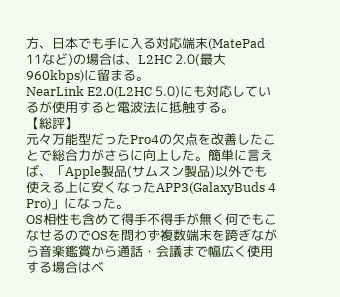方、日本でも手に入る対応端末(MatePad 11など)の場合は、L2HC 2.0(最大960kbps)に留まる。
NearLink E2.0(L2HC 5.0)にも対応しているが使用すると電波法に抵触する。
【総評】
元々万能型だったPro4の欠点を改善したことで総合力がさらに向上した。簡単に言えば、「Apple製品(サムスン製品)以外でも使える上に安くなったAPP3(GalaxyBuds 4 Pro)」になった。
OS相性も含めて得手不得手が無く何でもこなせるのでOSを問わず複数端末を跨ぎながら音楽鑑賞から通話・会議まで幅広く使用する場合はベ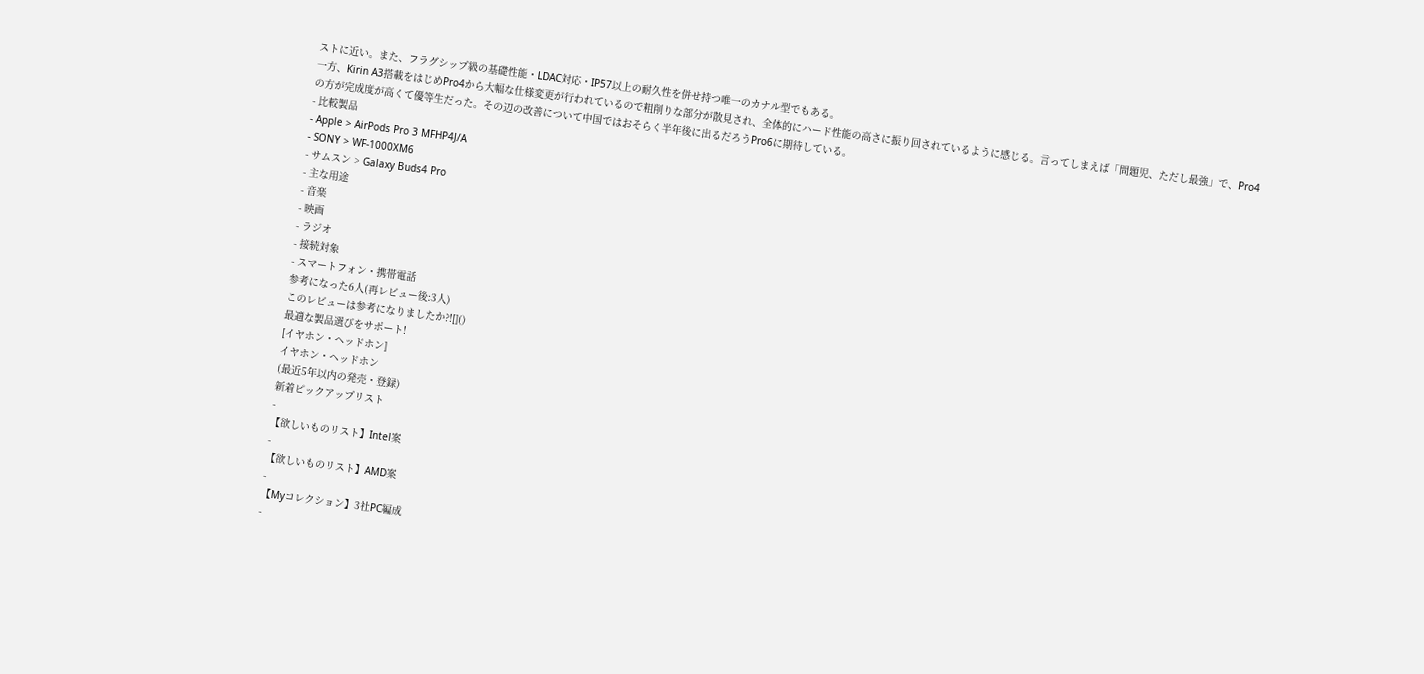ストに近い。また、フラグシップ級の基礎性能・LDAC対応・IP57以上の耐久性を併せ持つ唯一のカナル型でもある。
一方、Kirin A3搭載をはじめPro4から大幅な仕様変更が行われているので粗削りな部分が散見され、全体的にハード性能の高さに振り回されているように感じる。言ってしまえば「問題児、ただし最強」で、Pro4の方が完成度が高くて優等生だった。その辺の改善について中国ではおそらく半年後に出るだろうPro6に期待している。
- 比較製品
- Apple > AirPods Pro 3 MFHP4J/A
- SONY > WF-1000XM6
- サムスン > Galaxy Buds4 Pro
- 主な用途
- 音楽
- 映画
- ラジオ
- 接続対象
- スマートフォン・携帯電話
参考になった6人(再レビュー後:3人)
このレビューは参考になりましたか?![]()
最適な製品選びをサポート!
[イヤホン・ヘッドホン]
イヤホン・ヘッドホン
(最近5年以内の発売・登録)
新着ピックアップリスト
-
【欲しいものリスト】Intel案
-
【欲しいものリスト】AMD案
-
【Myコレクション】3社PC編成
-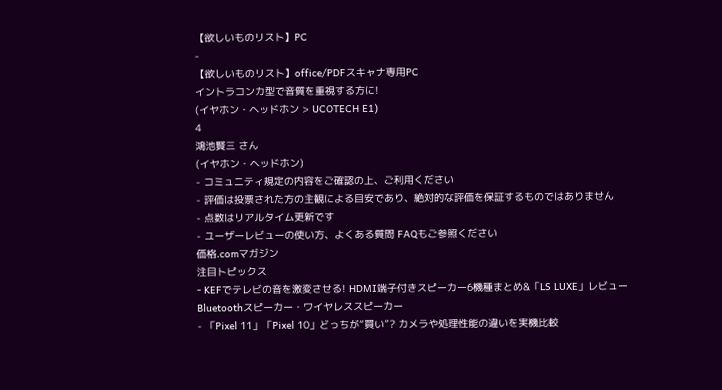【欲しいものリスト】PC
-
【欲しいものリスト】office/PDFスキャナ専用PC
イントラコンカ型で音質を重視する方に!
(イヤホン・ヘッドホン > UCOTECH E1)
4
鴻池賢三 さん
(イヤホン・ヘッドホン)
- コミュニティ規定の内容をご確認の上、ご利用ください
- 評価は投票された方の主観による目安であり、絶対的な評価を保証するものではありません
- 点数はリアルタイム更新です
- ユーザーレビューの使い方、よくある質問 FAQもご参照ください
価格.comマガジン
注目トピックス
- KEFでテレビの音を激変させる! HDMI端子付きスピーカー6機種まとめ&「LS LUXE」レビュー
Bluetoothスピーカー・ワイヤレススピーカー
- 「Pixel 11」「Pixel 10」どっちが“買い”? カメラや処理性能の違いを実機比較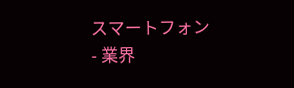スマートフォン
- 業界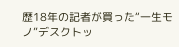歴18年の記者が買った“一生モノ”デスクトッ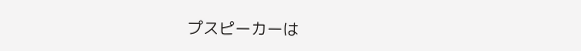プスピーカーは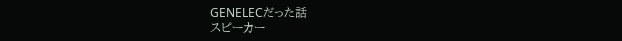GENELECだった話
スピーカー